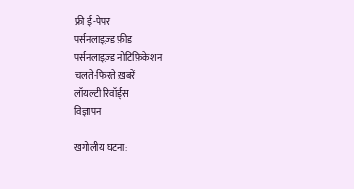फ्री ई-पेपर
पर्सनलाइज़्ड फ़ीड
पर्सनलाइज़्ड नोटिफ़िकेशन
चलते-फिरते ख़बरें
लॉयल्टी रिवॉर्ड्स
विज्ञापन

खगोलीय घटना: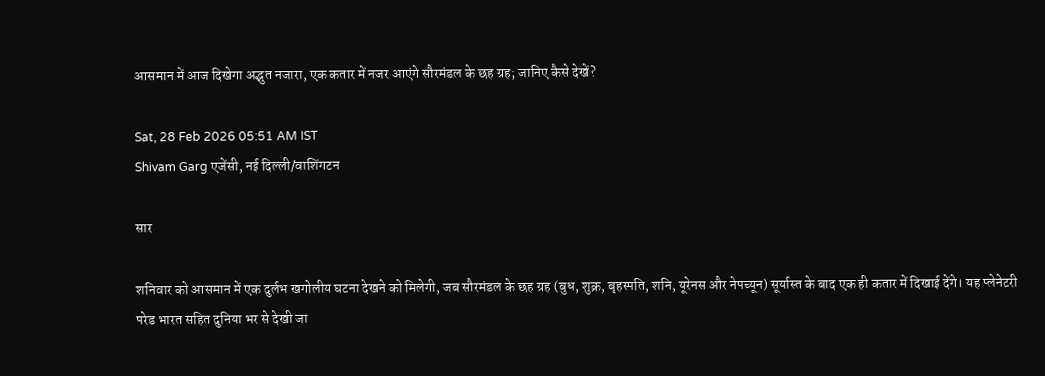आसमान में आज दिखेगा अद्भुत नजारा, एक कतार में नजर आएंगे सौरमंडल के छह ग्रह; जानिए कैसे देखें?

Sat, 28 Feb 2026 05:51 AM IST
Shivam Garg एजेंसी, नई दिल्ली/वाशिंगटन

सार

शनिवार को आसमान में एक दुर्लभ खगोलीय घटना देखने को मिलेगी, जब सौरमंडल के छह ग्रह (बुध, शुक्र, बृहस्पति, शनि, यूरेनस और नेपच्यून) सूर्यास्त के बाद एक ही कतार में दिखाई देंगे। यह प्लेनेटरी परेड भारत सहित दुनिया भर से देखी जा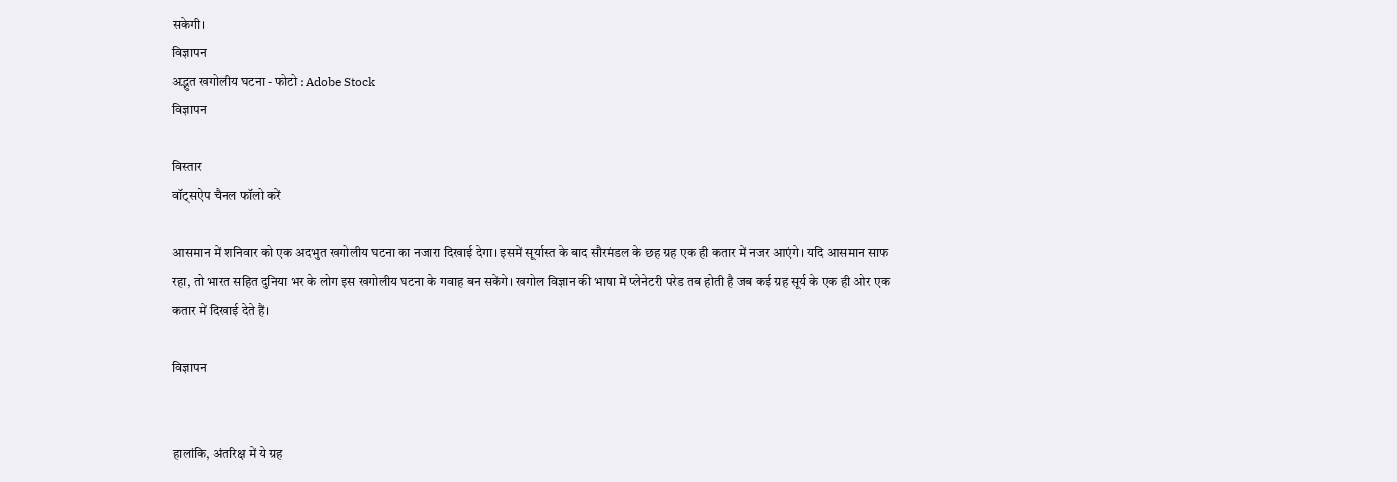सकेगी।
विज्ञापन
अद्भुत खगोलीय घटना - फोटो : Adobe Stock
विज्ञापन

विस्तार
वॉट्सऐप चैनल फॉलो करें

आसमान में शनिवार को एक अदभुत खगोलीय घटना का नजारा दिखाई देगा। इसमें सूर्यास्त के बाद सौरमंडल के छह ग्रह एक ही कतार में नजर आएंगे। यदि आसमान साफ रहा, तो भारत सहित दुनिया भर के लोग इस खगोलीय घटना के गवाह बन सकेंगे। खगोल विज्ञान की भाषा में प्लेनेटरी परेड तब होती है जब कई ग्रह सूर्य के एक ही ओर एक कतार में दिखाई देते हैं।

विज्ञापन


हालांकि, अंतरिक्ष में ये ग्रह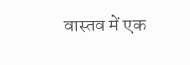वास्तव में एक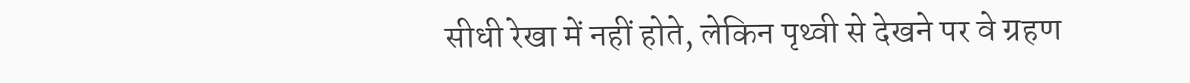सीधी रेखा में नहीं होते, लेकिन पृथ्वी से देखने पर वे ग्रहण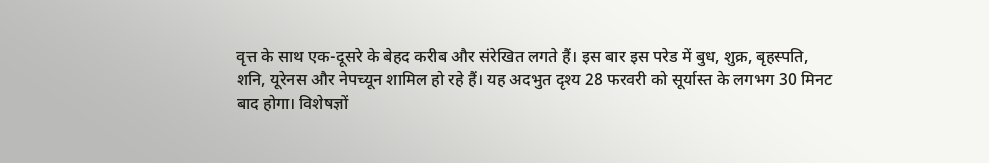वृत्त के साथ एक-दूसरे के बेहद करीब और संरेखित लगते हैं। इस बार इस परेड में बुध, शुक्र, बृहस्पति, शनि, यूरेनस और नेपच्यून शामिल हो रहे हैं। यह अदभुत दृश्य 28 फरवरी को सूर्यास्त के लगभग 30 मिनट बाद होगा। विशेषज्ञों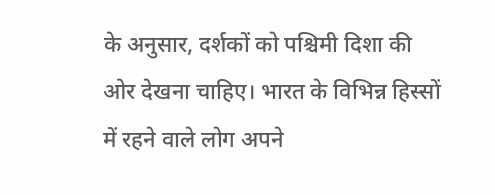के अनुसार, दर्शकों को पश्चिमी दिशा की ओर देखना चाहिए। भारत के विभिन्न हिस्सों में रहने वाले लोग अपने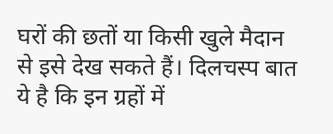घरों की छतों या किसी खुले मैदान से इसे देख सकते हैं। दिलचस्प बात ये है कि इन ग्रहों में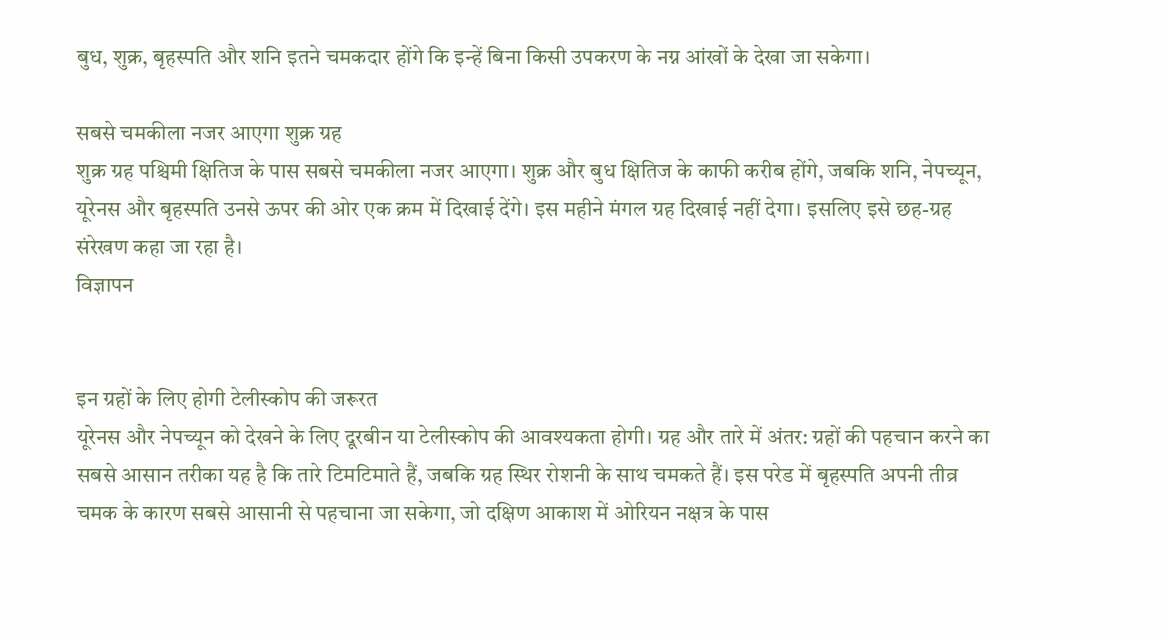बुध, शुक्र, बृहस्पति और शनि इतने चमकदार होंगे कि इन्हें बिना किसी उपकरण के नग्न आंखों के देखा जा सकेगा।

सबसे चमकीला नजर आएगा शुक्र ग्रह
शुक्र ग्रह पश्चिमी क्षितिज के पास सबसे चमकीला नजर आएगा। शुक्र और बुध क्षितिज के काफी करीब होंगे, जबकि शनि, नेपच्यून, यूरेनस और बृहस्पति उनसे ऊपर की ओर एक क्रम में दिखाई देंगे। इस महीने मंगल ग्रह दिखाई नहीं देगा। इसलिए इसे छह-ग्रह संरेखण कहा जा रहा है।
विज्ञापन


इन ग्रहों के लिए होगी टेलीस्कोप की जरूरत
यूरेनस और नेपच्यून को देखने के लिए दूरबीन या टेलीस्कोप की आवश्यकता होगी। ग्रह और तारे में अंतर: ग्रहों की पहचान करने का सबसे आसान तरीका यह है कि तारे टिमटिमाते हैं, जबकि ग्रह स्थिर रोशनी के साथ चमकते हैं। इस परेड में बृहस्पति अपनी तीव्र चमक के कारण सबसे आसानी से पहचाना जा सकेगा, जो दक्षिण आकाश में ओरियन नक्षत्र के पास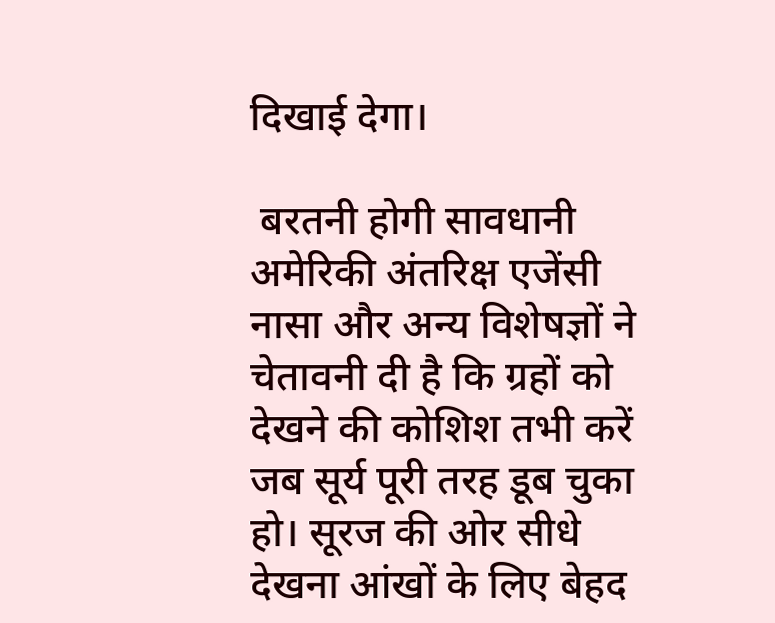दिखाई देगा।

 बरतनी होगी सावधानी
अमेरिकी अंतरिक्ष एजेंसी नासा और अन्य विशेषज्ञों ने चेतावनी दी है कि ग्रहों को देखने की कोशिश तभी करें जब सूर्य पूरी तरह डूब चुका हो। सूरज की ओर सीधे देखना आंखों के लिए बेहद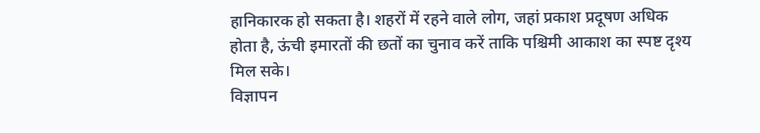हानिकारक हो सकता है। शहरों में रहने वाले लोग, जहां प्रकाश प्रदूषण अधिक होता है, ऊंची इमारतों की छतों का चुनाव करें ताकि पश्चिमी आकाश का स्पष्ट दृश्य मिल सके।
विज्ञापन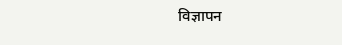विज्ञापन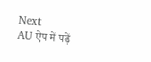Next
AU ऐप में पढ़ें